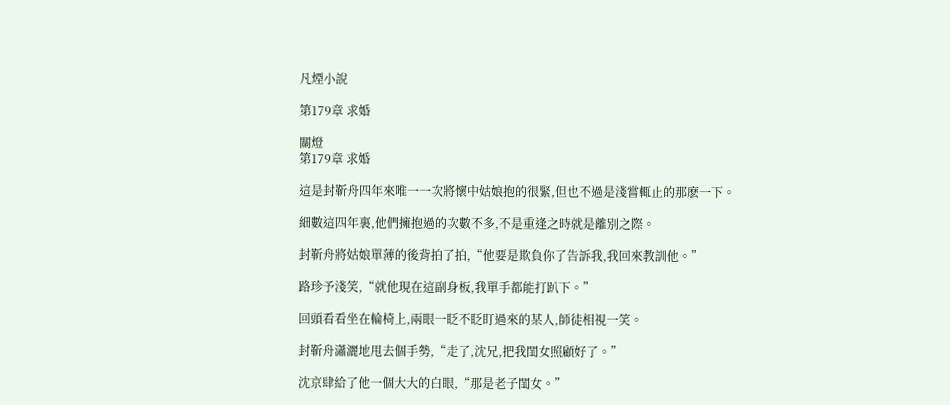凡煙小說

第179章 求婚

關燈
第179章 求婚

這是封靳舟四年來唯一一次將懷中姑娘抱的很緊,但也不過是淺嘗輒止的那麽一下。

細數這四年裏,他們擁抱過的次數不多,不是重逢之時就是離別之際。

封靳舟將姑娘單薄的後背拍了拍,“他要是欺負你了告訴我,我回來教訓他。”

路珍予淺笑,“就他現在這副身板,我單手都能打趴下。”

回頭看看坐在輪椅上,兩眼一眨不眨盯過來的某人,師徒相視一笑。

封靳舟瀟灑地甩去個手勢,“走了,沈兄,把我閨女照顧好了。”

沈京肆給了他一個大大的白眼,“那是老子閨女。”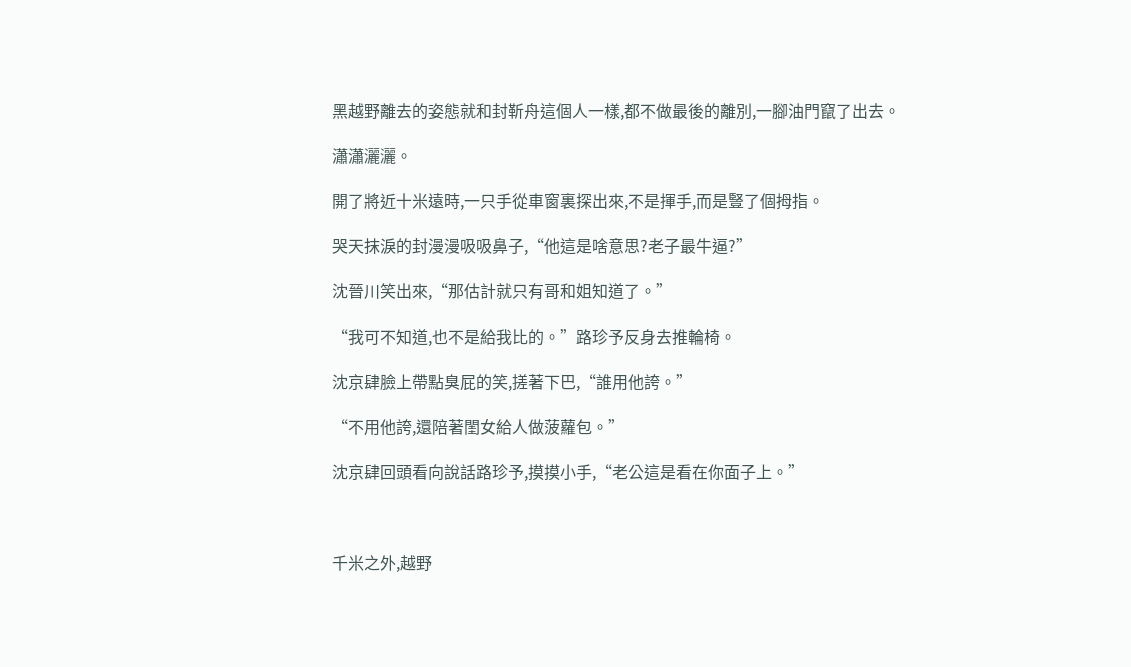黑越野離去的姿態就和封靳舟這個人一樣,都不做最後的離別,一腳油門竄了出去。

瀟瀟灑灑。

開了將近十米遠時,一只手從車窗裏探出來,不是揮手,而是豎了個拇指。

哭天抹淚的封漫漫吸吸鼻子,“他這是啥意思?老子最牛逼?”

沈晉川笑出來,“那估計就只有哥和姐知道了。”

“我可不知道,也不是給我比的。”路珍予反身去推輪椅。

沈京肆臉上帶點臭屁的笑,搓著下巴,“誰用他誇。”

“不用他誇,還陪著閨女給人做菠蘿包。”

沈京肆回頭看向說話路珍予,摸摸小手,“老公這是看在你面子上。”



千米之外,越野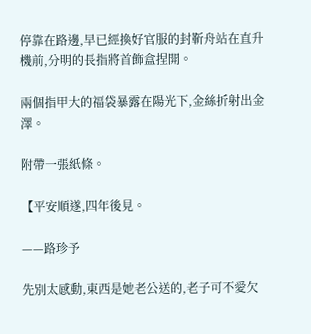停靠在路邊,早已經換好官服的封靳舟站在直升機前,分明的長指將首飾盒捏開。

兩個指甲大的福袋暴露在陽光下,金絲折射出金澤。

附帶一張紙條。

【平安順遂,四年後見。

——路珍予

先別太感動,東西是她老公送的,老子可不愛欠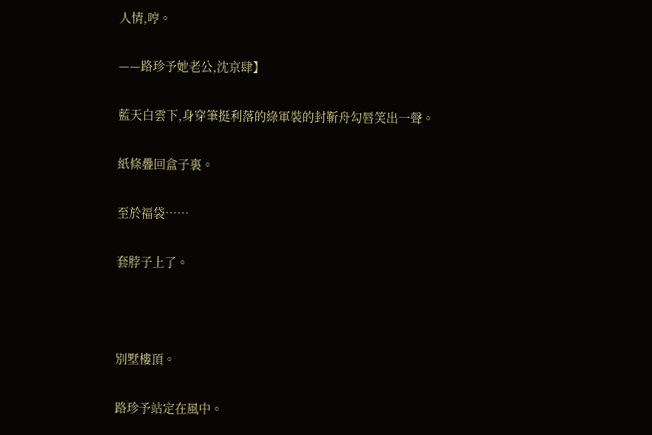人情,哼。

——路珍予她老公,沈京肆】

藍天白雲下,身穿筆挺利落的綠軍裝的封靳舟勾唇笑出一聲。

紙條疊回盒子裏。

至於福袋……

套脖子上了。



別墅樓頂。

路珍予站定在風中。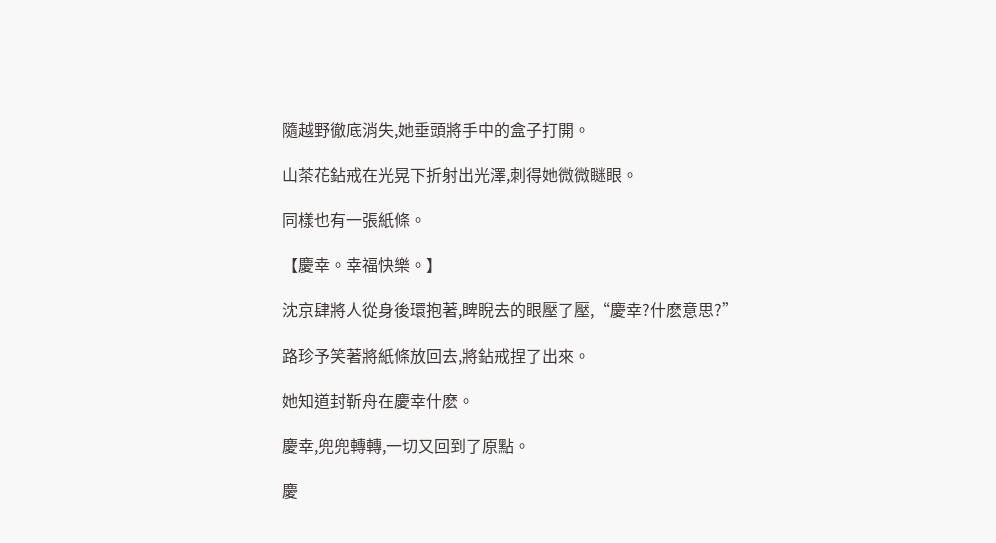隨越野徹底消失,她垂頭將手中的盒子打開。

山茶花鉆戒在光晃下折射出光澤,刺得她微微瞇眼。

同樣也有一張紙條。

【慶幸。幸福快樂。】

沈京肆將人從身後環抱著,睥睨去的眼壓了壓,“慶幸?什麽意思?”

路珍予笑著將紙條放回去,將鉆戒捏了出來。

她知道封靳舟在慶幸什麽。

慶幸,兜兜轉轉,一切又回到了原點。

慶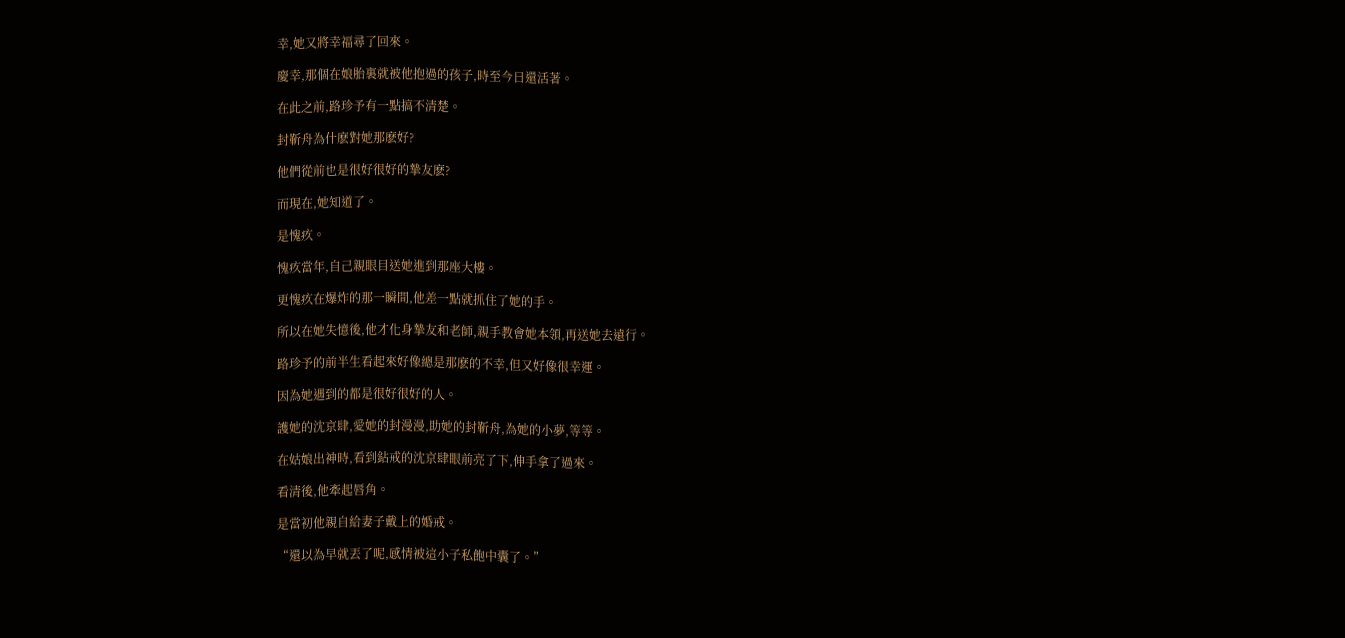幸,她又將幸福尋了回來。

慶幸,那個在娘胎裏就被他抱過的孩子,時至今日還活著。

在此之前,路珍予有一點搞不清楚。

封靳舟為什麽對她那麽好?

他們從前也是很好很好的摯友麽?

而現在,她知道了。

是愧疚。

愧疚當年,自己親眼目送她進到那座大樓。

更愧疚在爆炸的那一瞬間,他差一點就抓住了她的手。

所以在她失憶後,他才化身摯友和老師,親手教會她本領,再送她去遠行。

路珍予的前半生看起來好像總是那麽的不幸,但又好像很幸運。

因為她遇到的都是很好很好的人。

護她的沈京肆,愛她的封漫漫,助她的封靳舟,為她的小夢,等等。

在姑娘出神時,看到鉆戒的沈京肆眼前亮了下,伸手拿了過來。

看清後,他牽起唇角。

是當初他親自給妻子戴上的婚戒。

“還以為早就丟了呢,感情被這小子私飽中囊了。”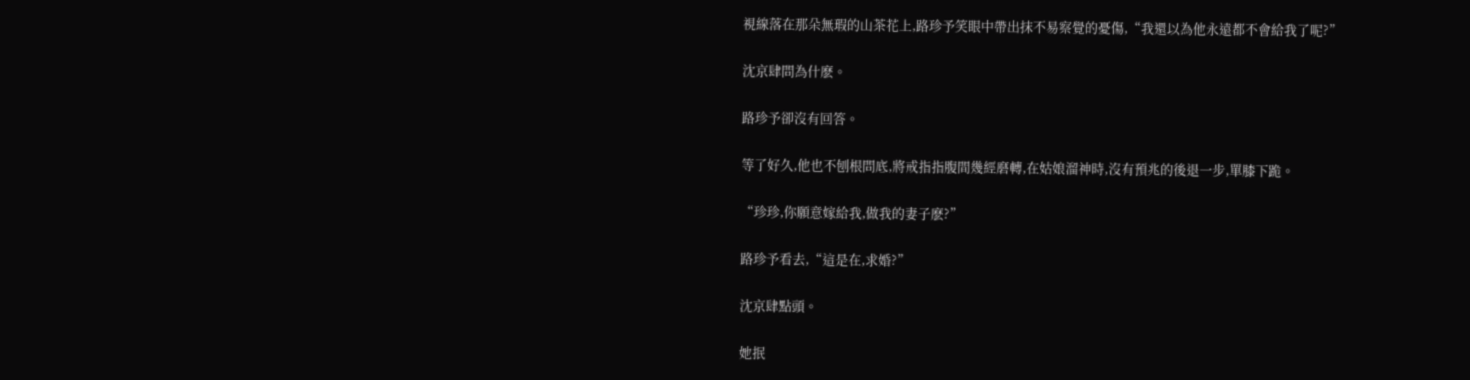視線落在那朵無瑕的山茶花上,路珍予笑眼中帶出抹不易察覺的憂傷,“我還以為他永遠都不會給我了呢?”

沈京肆問為什麽。

路珍予卻沒有回答。

等了好久,他也不刨根問底,將戒指指腹間幾經磨轉,在姑娘溜神時,沒有預兆的後退一步,單膝下跪。

“珍珍,你願意嫁給我,做我的妻子麽?”

路珍予看去,“這是在,求婚?”

沈京肆點頭。

她抿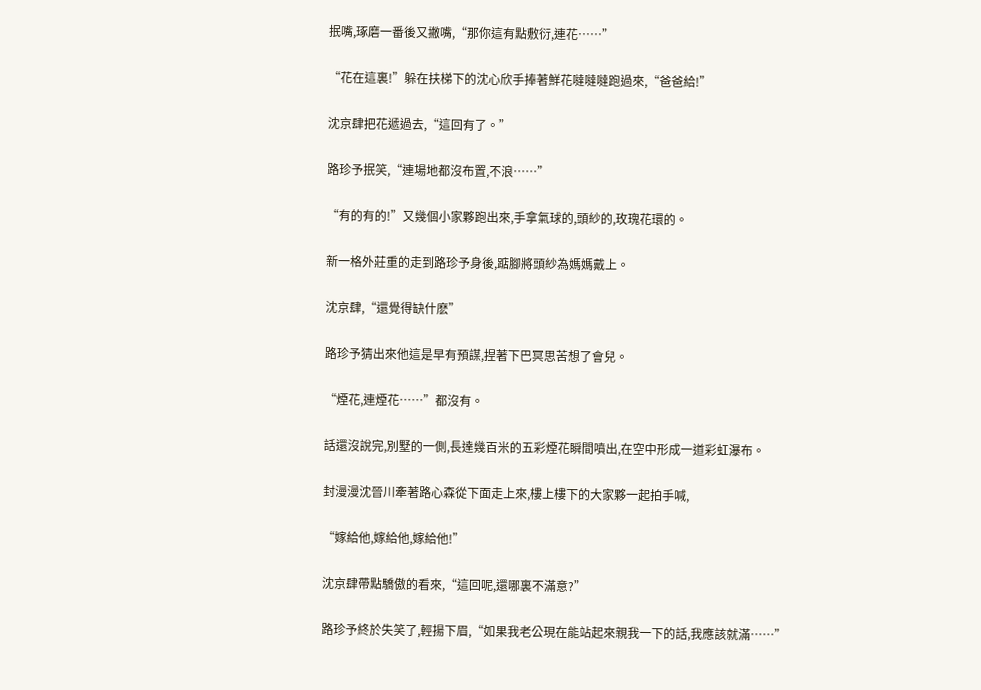抿嘴,琢磨一番後又撇嘴,“那你這有點敷衍,連花……”

“花在這裏!”躲在扶梯下的沈心欣手捧著鮮花噠噠噠跑過來,“爸爸給!”

沈京肆把花遞過去,“這回有了。”

路珍予抿笑,“連場地都沒布置,不浪……”

“有的有的!”又幾個小家夥跑出來,手拿氣球的,頭紗的,玫瑰花環的。

新一格外莊重的走到路珍予身後,踮腳將頭紗為媽媽戴上。

沈京肆,“還覺得缺什麽”

路珍予猜出來他這是早有預謀,捏著下巴冥思苦想了會兒。

“煙花,連煙花……”都沒有。

話還沒說完,別墅的一側,長達幾百米的五彩煙花瞬間噴出,在空中形成一道彩虹瀑布。

封漫漫沈晉川牽著路心森從下面走上來,樓上樓下的大家夥一起拍手喊,

“嫁給他,嫁給他,嫁給他!”

沈京肆帶點驕傲的看來,“這回呢,還哪裏不滿意?”

路珍予終於失笑了,輕揚下眉,“如果我老公現在能站起來親我一下的話,我應該就滿……”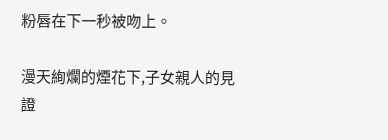粉唇在下一秒被吻上。

漫天絢爛的煙花下,子女親人的見證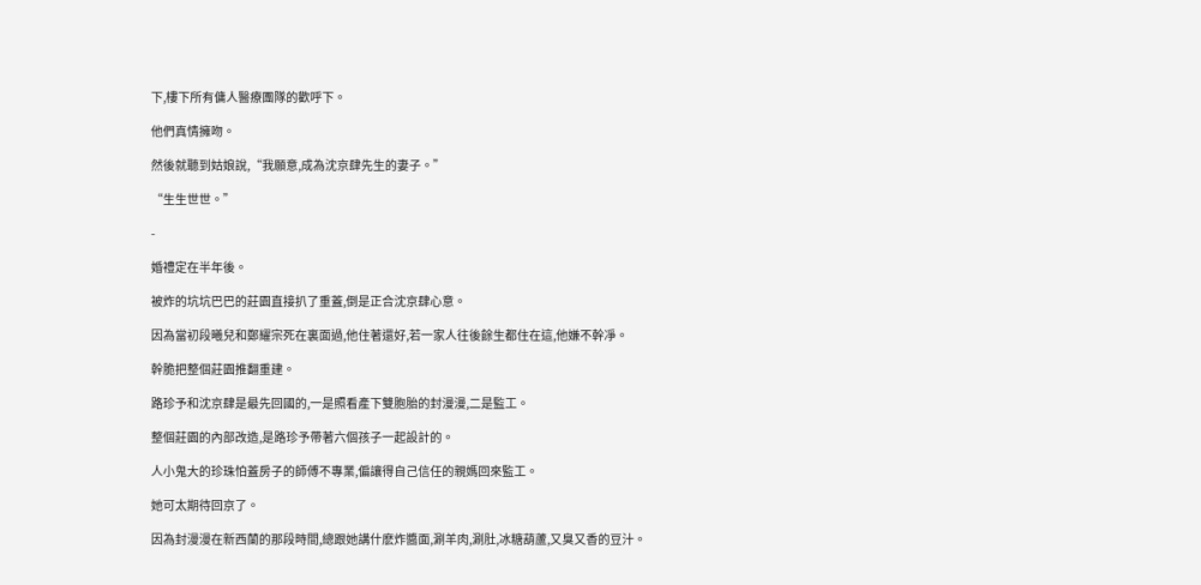下,樓下所有傭人醫療團隊的歡呼下。

他們真情擁吻。

然後就聽到姑娘說,“我願意,成為沈京肆先生的妻子。”

“生生世世。”

-

婚禮定在半年後。

被炸的坑坑巴巴的莊園直接扒了重蓋,倒是正合沈京肆心意。

因為當初段曦兒和鄭耀宗死在裏面過,他住著還好,若一家人往後餘生都住在這,他嫌不幹凈。

幹脆把整個莊園推翻重建。

路珍予和沈京肆是最先回國的,一是照看產下雙胞胎的封漫漫,二是監工。

整個莊園的內部改造,是路珍予帶著六個孩子一起設計的。

人小鬼大的珍珠怕蓋房子的師傅不專業,偏讓得自己信任的親媽回來監工。

她可太期待回京了。

因為封漫漫在新西蘭的那段時間,總跟她講什麽炸醬面,涮羊肉,涮肚,冰糖葫蘆,又臭又香的豆汁。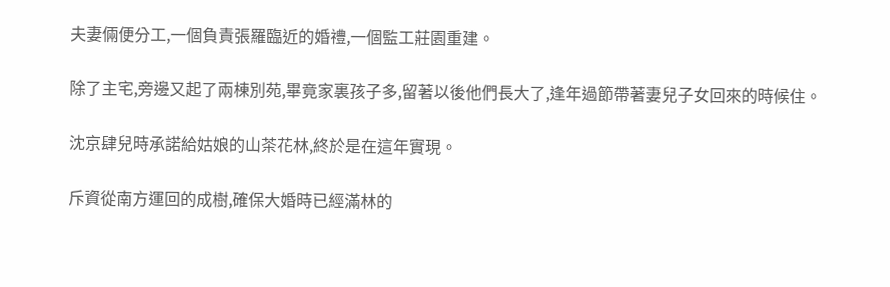夫妻倆便分工,一個負責張羅臨近的婚禮,一個監工莊園重建。

除了主宅,旁邊又起了兩棟別苑,畢竟家裏孩子多,留著以後他們長大了,逢年過節帶著妻兒子女回來的時候住。

沈京肆兒時承諾給姑娘的山茶花林,終於是在這年實現。

斥資從南方運回的成樹,確保大婚時已經滿林的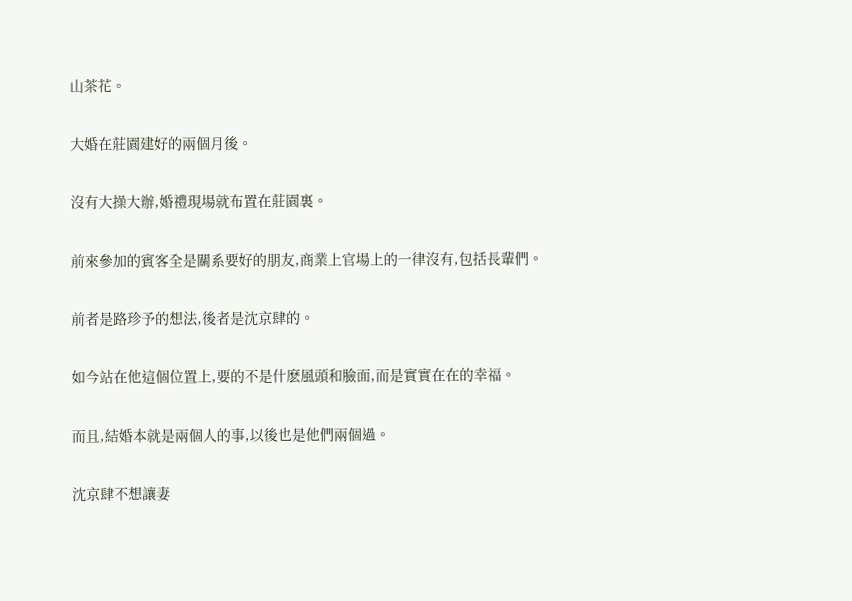山茶花。

大婚在莊園建好的兩個月後。

沒有大操大辦,婚禮現場就布置在莊園裏。

前來參加的賓客全是關系要好的朋友,商業上官場上的一律沒有,包括長輩們。

前者是路珍予的想法,後者是沈京肆的。

如今站在他這個位置上,要的不是什麽風頭和臉面,而是實實在在的幸福。

而且,結婚本就是兩個人的事,以後也是他們兩個過。

沈京肆不想讓妻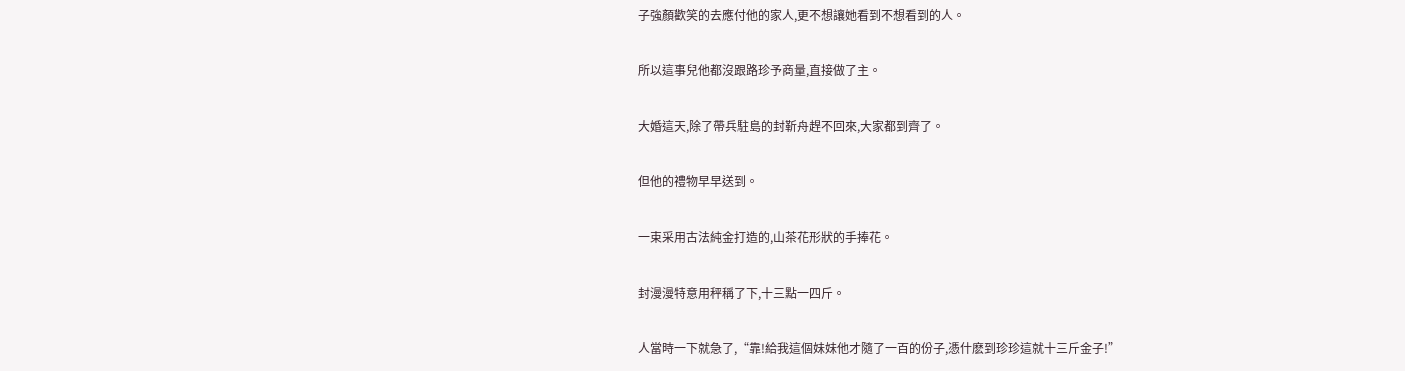子強顏歡笑的去應付他的家人,更不想讓她看到不想看到的人。

所以這事兒他都沒跟路珍予商量,直接做了主。

大婚這天,除了帶兵駐島的封靳舟趕不回來,大家都到齊了。

但他的禮物早早送到。

一束采用古法純金打造的,山茶花形狀的手捧花。

封漫漫特意用秤稱了下,十三點一四斤。

人當時一下就急了,“靠!給我這個妹妹他才隨了一百的份子,憑什麽到珍珍這就十三斤金子!”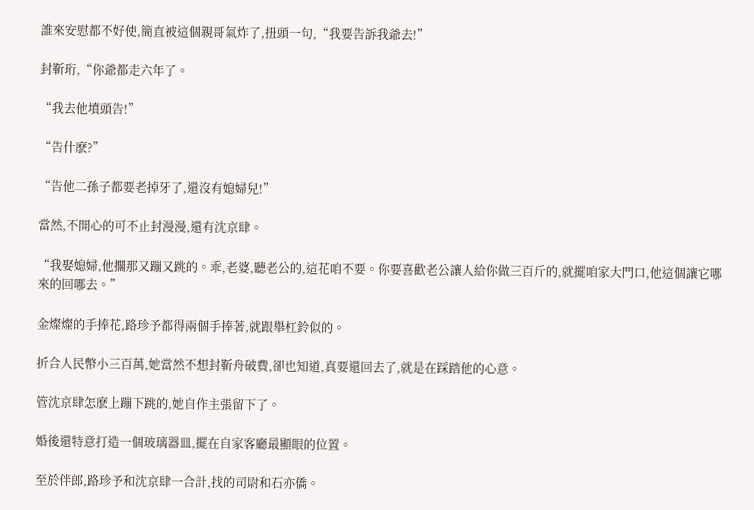誰來安慰都不好使,簡直被這個親哥氣炸了,扭頭一句,“我要告訴我爺去!”

封靳珩,“你爺都走六年了。

“我去他墳頭告!”

“告什麽?”

“告他二孫子都要老掉牙了,還沒有媳婦兒!”

當然,不開心的可不止封漫漫,還有沈京肆。

“我娶媳婦,他擱那又蹦又跳的。乖,老婆,聽老公的,這花咱不要。你要喜歡老公讓人給你做三百斤的,就擺咱家大門口,他這個讓它哪來的回哪去。”

金燦燦的手捧花,路珍予都得兩個手捧著,就跟舉杠鈴似的。

折合人民幣小三百萬,她當然不想封靳舟破費,卻也知道,真要還回去了,就是在踩踏他的心意。

管沈京肆怎麽上蹦下跳的,她自作主張留下了。

婚後還特意打造一個玻璃器皿,擺在自家客廳最顯眼的位置。

至於伴郎,路珍予和沈京肆一合計,找的司尉和石亦僑。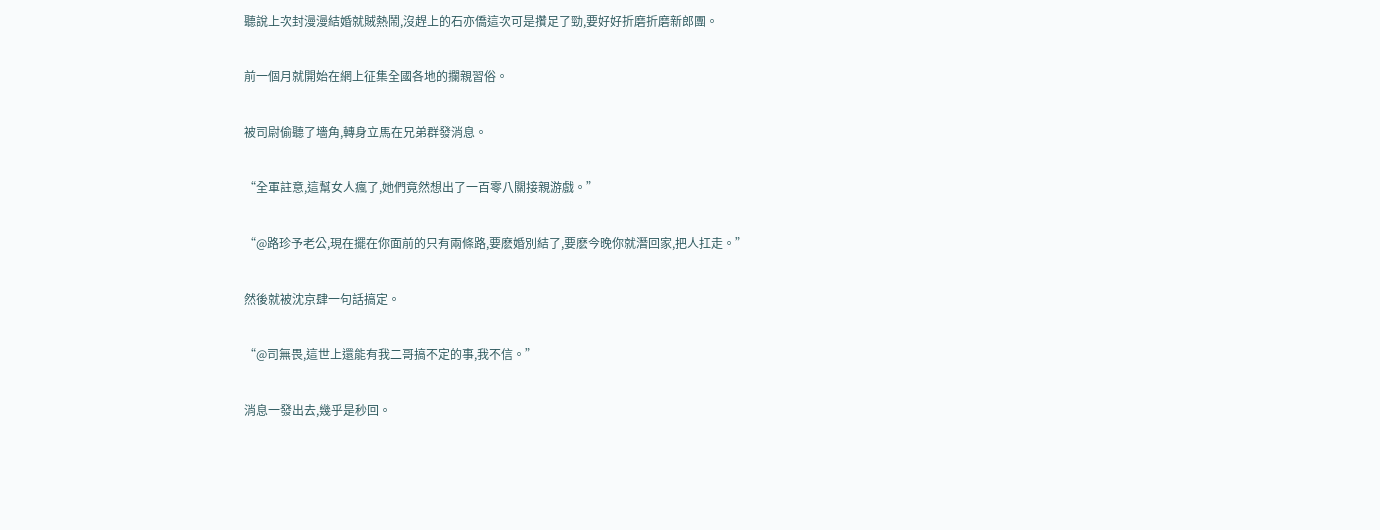聽說上次封漫漫結婚就賊熱鬧,沒趕上的石亦僑這次可是攢足了勁,要好好折磨折磨新郎團。

前一個月就開始在網上征集全國各地的攔親習俗。

被司尉偷聽了墻角,轉身立馬在兄弟群發消息。

“全軍註意,這幫女人瘋了,她們竟然想出了一百零八關接親游戲。”

“@路珍予老公,現在擺在你面前的只有兩條路,要麽婚別結了,要麽今晚你就潛回家,把人扛走。”

然後就被沈京肆一句話搞定。

“@司無畏,這世上還能有我二哥搞不定的事,我不信。”

消息一發出去,幾乎是秒回。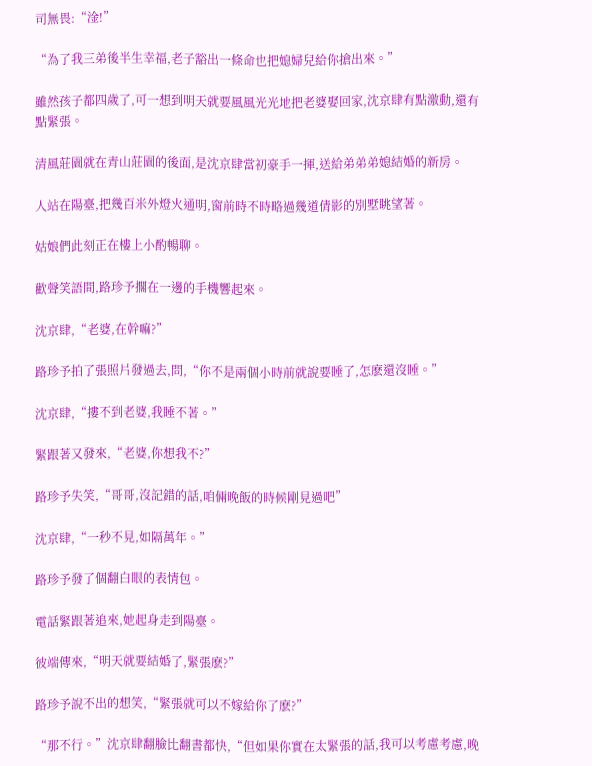司無畏:“淦!”

“為了我三弟後半生幸福,老子豁出一條命也把媳婦兒給你搶出來。”

雖然孩子都四歲了,可一想到明天就要風風光光地把老婆娶回家,沈京肆有點激動,還有點緊張。

清風莊園就在青山莊園的後面,是沈京肆當初豪手一揮,送給弟弟弟媳結婚的新房。

人站在陽臺,把幾百米外燈火通明,窗前時不時略過幾道倩影的別墅眺望著。

姑娘們此刻正在樓上小酌暢聊。

歡聲笑語間,路珍予擱在一邊的手機響起來。

沈京肆,“老婆,在幹嘛?”

路珍予拍了張照片發過去,問,“你不是兩個小時前就說要睡了,怎麽還沒睡。”

沈京肆,“摟不到老婆,我睡不著。”

緊跟著又發來,“老婆,你想我不?”

路珍予失笑,“哥哥,沒記錯的話,咱倆晚飯的時候剛見過吧”

沈京肆,“一秒不見,如隔萬年。”

路珍予發了個翻白眼的表情包。

電話緊跟著追來,她起身走到陽臺。

彼端傳來,“明天就要結婚了,緊張麽?”

路珍予說不出的想笑,“緊張就可以不嫁給你了麽?”

“那不行。”沈京肆翻臉比翻書都快,“但如果你實在太緊張的話,我可以考慮考慮,晚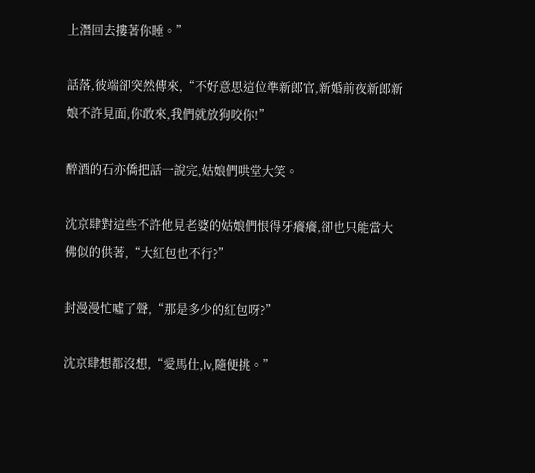上潛回去摟著你睡。”

話落,彼端卻突然傳來,“不好意思這位準新郎官,新婚前夜新郎新娘不許見面,你敢來,我們就放狗咬你!”

醉酒的石亦僑把話一說完,姑娘們哄堂大笑。

沈京肆對這些不許他見老婆的姑娘們恨得牙癢癢,卻也只能當大佛似的供著,“大紅包也不行?”

封漫漫忙噓了聲,“那是多少的紅包呀?”

沈京肆想都沒想,“愛馬仕,lv,隨便挑。”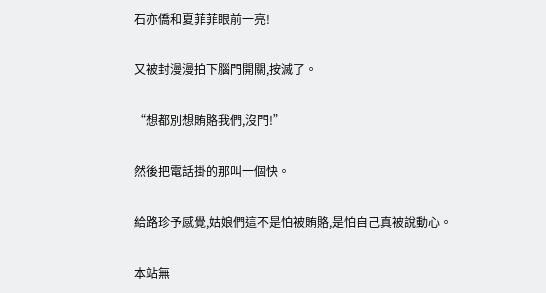石亦僑和夏菲菲眼前一亮!

又被封漫漫拍下腦門開關,按滅了。

“想都別想賄賂我們,沒門!”

然後把電話掛的那叫一個快。

給路珍予感覺,姑娘們這不是怕被賄賂,是怕自己真被說動心。

本站無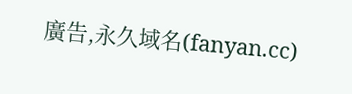廣告,永久域名(fanyan.cc)